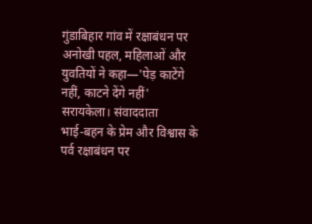गुंडाबिहार गांव में रक्षाबंधन पर अनोखी पहल, महिलाओं और युवतियों ने कहा—'पेड़ काटेंगे नहीं, काटने देंगे नहीं'
सरायकेला। संवाददाता
भाई-बहन के प्रेम और विश्वास के पर्व रक्षाबंधन पर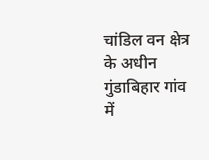चांडिल वन क्षेत्र के अधीन गुंडाबिहार गांव में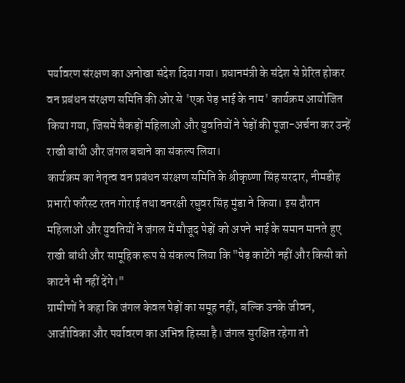पर्यावरण संरक्षण का अनोखा संदेश दिया गया। प्रधानमंत्री के संदेश से प्रेरित होकर वन प्रबंधन संरक्षण समिति की ओर से 'एक पेड़ भाई के नाम' कार्यक्रम आयोजित किया गया, जिसमें सैकड़ों महिलाओं और युवतियों ने पेड़ों की पूजा-अर्चना कर उन्हें राखी बांधी और जंगल बचाने का संकल्प लिया।
कार्यक्रम का नेतृत्व वन प्रबंधन संरक्षण समिति के श्रीकृष्णा सिंह सरदार, नीमडीह प्रभारी फॉरेस्ट रतन गोराई तथा वनरक्षी रघुवर सिंह मुंडा ने किया। इस दौरान महिलाओं और युवतियों ने जंगल में मौजूद पेड़ों को अपने भाई के समान मानते हुए राखी बांधी और सामूहिक रूप से संकल्प लिया कि "पेड़ काटेंगे नहीं और किसी को काटने भी नहीं देंगे।"
ग्रामीणों ने कहा कि जंगल केवल पेड़ों का समूह नहीं, बल्कि उनके जीवन, आजीविका और पर्यावरण का अभिन्न हिस्सा है। जंगल सुरक्षित रहेगा तो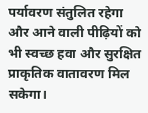पर्यावरण संतुलित रहेगा और आने वाली पीढ़ियों को भी स्वच्छ हवा और सुरक्षित प्राकृतिक वातावरण मिल सकेगा।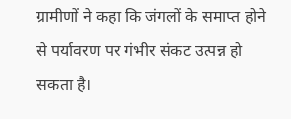ग्रामीणों ने कहा कि जंगलों के समाप्त होने से पर्यावरण पर गंभीर संकट उत्पन्न हो सकता है।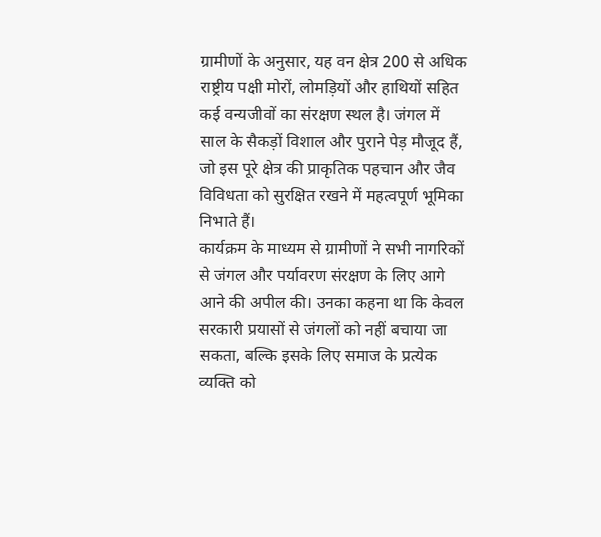ग्रामीणों के अनुसार, यह वन क्षेत्र 200 से अधिक राष्ट्रीय पक्षी मोरों, लोमड़ियों और हाथियों सहित कई वन्यजीवों का संरक्षण स्थल है। जंगल में साल के सैकड़ों विशाल और पुराने पेड़ मौजूद हैं, जो इस पूरे क्षेत्र की प्राकृतिक पहचान और जैव विविधता को सुरक्षित रखने में महत्वपूर्ण भूमिका निभाते हैं।
कार्यक्रम के माध्यम से ग्रामीणों ने सभी नागरिकों से जंगल और पर्यावरण संरक्षण के लिए आगे आने की अपील की। उनका कहना था कि केवल सरकारी प्रयासों से जंगलों को नहीं बचाया जा सकता, बल्कि इसके लिए समाज के प्रत्येक व्यक्ति को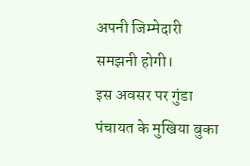अपनी जिम्मेदारी समझनी होगी।
इस अवसर पर गुंडा पंचायत के मुखिया बुका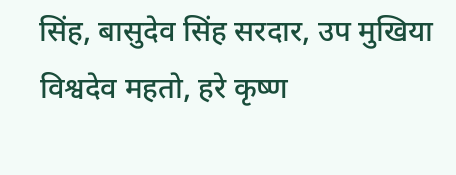सिंह, बासुदेव सिंह सरदार, उप मुखिया विश्वदेव महतो, हरे कृष्ण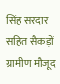सिंह सरदार सहित सैकड़ों ग्रामीण मौजूद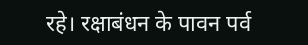रहे। रक्षाबंधन के पावन पर्व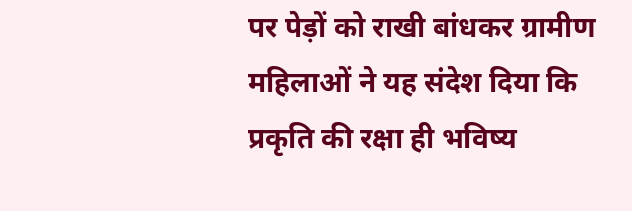पर पेड़ों को राखी बांधकर ग्रामीण महिलाओं ने यह संदेश दिया कि प्रकृति की रक्षा ही भविष्य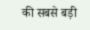की सबसे बड़ी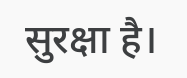सुरक्षा है।